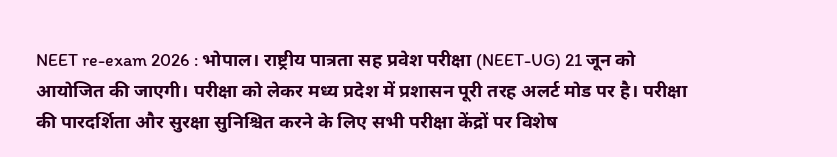NEET re-exam 2026 : भोपाल। राष्ट्रीय पात्रता सह प्रवेश परीक्षा (NEET-UG) 21 जून को आयोजित की जाएगी। परीक्षा को लेकर मध्य प्रदेश में प्रशासन पूरी तरह अलर्ट मोड पर है। परीक्षा की पारदर्शिता और सुरक्षा सुनिश्चित करने के लिए सभी परीक्षा केंद्रों पर विशेष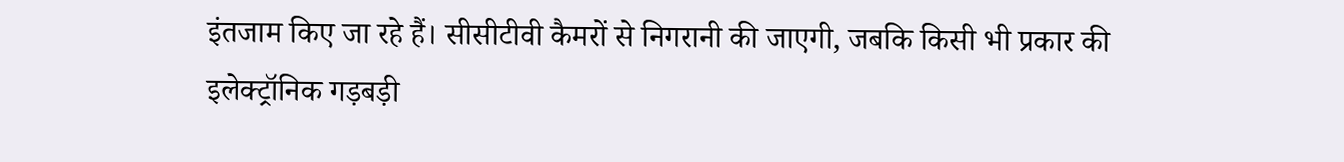इंतजाम किए जा रहे हैं। सीसीटीवी कैमरों से निगरानी की जाएगी, जबकि किसी भी प्रकार की इलेक्ट्रॉनिक गड़बड़ी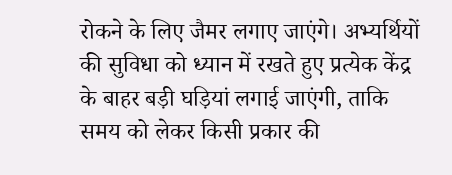रोकने के लिए जैमर लगाए जाएंगे। अभ्यर्थियों की सुविधा को ध्यान में रखते हुए प्रत्येक केंद्र के बाहर बड़ी घड़ियां लगाई जाएंगी, ताकि समय को लेकर किसी प्रकार की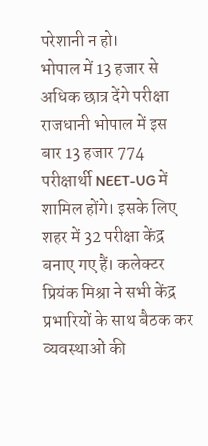परेशानी न हो।
भोपाल में 13 हजार से अधिक छात्र देंगे परीक्षा
राजधानी भोपाल में इस बार 13 हजार 774 परीक्षार्थी NEET-UG में शामिल होंगे। इसके लिए शहर में 32 परीक्षा केंद्र बनाए गए हैं। कलेक्टर प्रियंक मिश्रा ने सभी केंद्र प्रभारियों के साथ बैठक कर व्यवस्थाओं की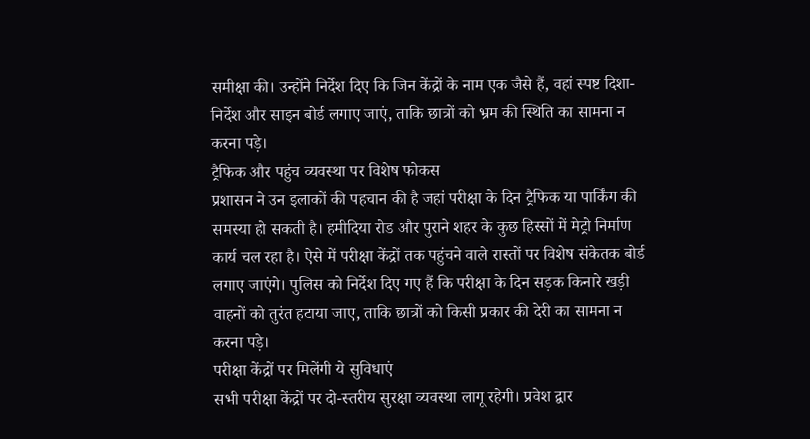समीक्षा की। उन्होंने निर्देश दिए कि जिन केंद्रों के नाम एक जैसे हैं, वहां स्पष्ट दिशा-निर्देश और साइन बोर्ड लगाए जाएं, ताकि छात्रों को भ्रम की स्थिति का सामना न करना पड़े।
ट्रैफिक और पहुंच व्यवस्था पर विशेष फोकस
प्रशासन ने उन इलाकों की पहचान की है जहां परीक्षा के दिन ट्रैफिक या पार्किंग की समस्या हो सकती है। हमीदिया रोड और पुराने शहर के कुछ हिस्सों में मेट्रो निर्माण कार्य चल रहा है। ऐसे में परीक्षा केंद्रों तक पहुंचने वाले रास्तों पर विशेष संकेतक बोर्ड लगाए जाएंगे। पुलिस को निर्देश दिए गए हैं कि परीक्षा के दिन सड़क किनारे खड़ी वाहनों को तुरंत हटाया जाए, ताकि छात्रों को किसी प्रकार की देरी का सामना न करना पड़े।
परीक्षा केंद्रों पर मिलेंगी ये सुविधाएं
सभी परीक्षा केंद्रों पर दो-स्तरीय सुरक्षा व्यवस्था लागू रहेगी। प्रवेश द्वार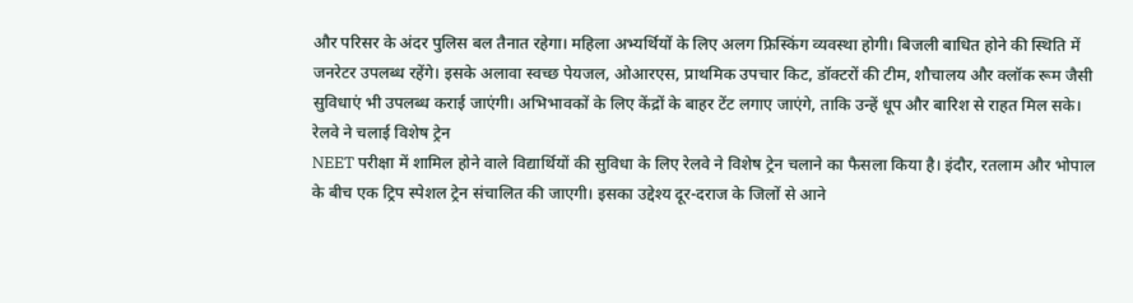और परिसर के अंदर पुलिस बल तैनात रहेगा। महिला अभ्यर्थियों के लिए अलग फ्रिस्किंग व्यवस्था होगी। बिजली बाधित होने की स्थिति में जनरेटर उपलब्ध रहेंगे। इसके अलावा स्वच्छ पेयजल, ओआरएस, प्राथमिक उपचार किट, डॉक्टरों की टीम, शौचालय और क्लॉक रूम जैसी सुविधाएं भी उपलब्ध कराई जाएंगी। अभिभावकों के लिए केंद्रों के बाहर टेंट लगाए जाएंगे, ताकि उन्हें धूप और बारिश से राहत मिल सके।
रेलवे ने चलाई विशेष ट्रेन
NEET परीक्षा में शामिल होने वाले विद्यार्थियों की सुविधा के लिए रेलवे ने विशेष ट्रेन चलाने का फैसला किया है। इंदौर, रतलाम और भोपाल के बीच एक ट्रिप स्पेशल ट्रेन संचालित की जाएगी। इसका उद्देश्य दूर-दराज के जिलों से आने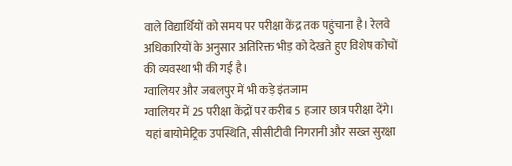वाले विद्यार्थियों को समय पर परीक्षा केंद्र तक पहुंचाना है। रेलवे अधिकारियों के अनुसार अतिरिक्त भीड़ को देखते हुए विशेष कोचों की व्यवस्था भी की गई है।
ग्वालियर और जबलपुर में भी कड़े इंतजाम
ग्वालियर में 25 परीक्षा केंद्रों पर करीब 5 हजार छात्र परीक्षा देंगे। यहां बायोमेट्रिक उपस्थिति, सीसीटीवी निगरानी और सख्त सुरक्षा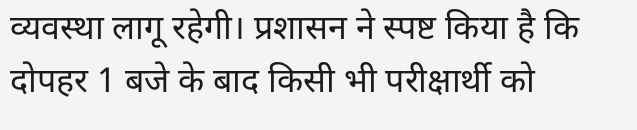व्यवस्था लागू रहेगी। प्रशासन ने स्पष्ट किया है कि दोपहर 1 बजे के बाद किसी भी परीक्षार्थी को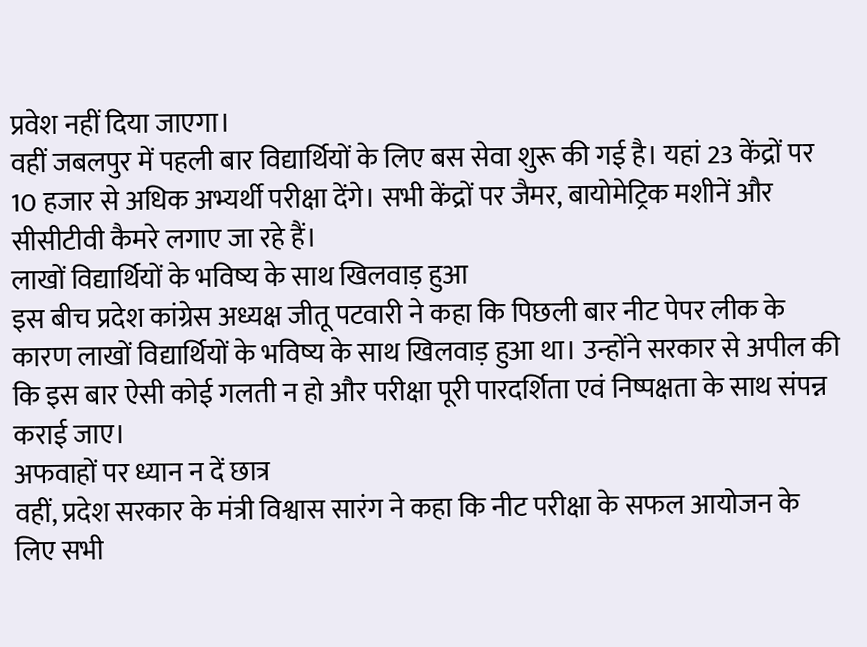प्रवेश नहीं दिया जाएगा।
वहीं जबलपुर में पहली बार विद्यार्थियों के लिए बस सेवा शुरू की गई है। यहां 23 केंद्रों पर 10 हजार से अधिक अभ्यर्थी परीक्षा देंगे। सभी केंद्रों पर जैमर, बायोमेट्रिक मशीनें और सीसीटीवी कैमरे लगाए जा रहे हैं।
लाखों विद्यार्थियों के भविष्य के साथ खिलवाड़ हुआ
इस बीच प्रदेश कांग्रेस अध्यक्ष जीतू पटवारी ने कहा कि पिछली बार नीट पेपर लीक के कारण लाखों विद्यार्थियों के भविष्य के साथ खिलवाड़ हुआ था। उन्होंने सरकार से अपील की कि इस बार ऐसी कोई गलती न हो और परीक्षा पूरी पारदर्शिता एवं निष्पक्षता के साथ संपन्न कराई जाए।
अफवाहों पर ध्यान न दें छात्र
वहीं, प्रदेश सरकार के मंत्री विश्वास सारंग ने कहा कि नीट परीक्षा के सफल आयोजन के लिए सभी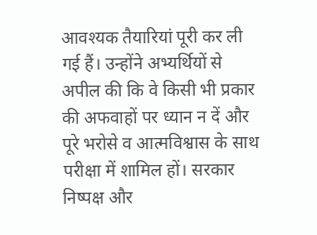आवश्यक तैयारियां पूरी कर ली गई हैं। उन्होंने अभ्यर्थियों से अपील की कि वे किसी भी प्रकार की अफवाहों पर ध्यान न दें और पूरे भरोसे व आत्मविश्वास के साथ परीक्षा में शामिल हों। सरकार निष्पक्ष और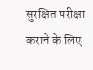सुरक्षित परीक्षा कराने के लिए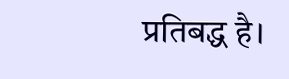प्रतिबद्ध है।